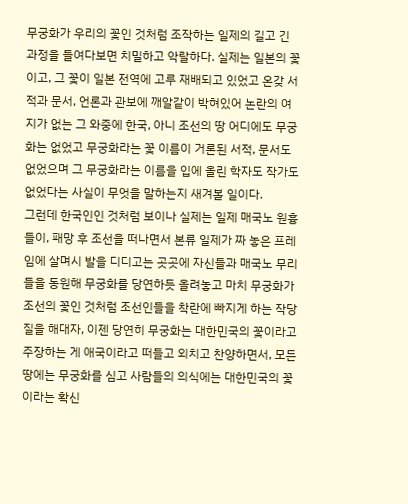무궁화가 우리의 꽃인 것처럼 조작하는 일제의 길고 긴 과정을 들여다보면 치밀하고 악랄하다. 실제는 일본의 꽃이고, 그 꽃이 일본 전역에 고루 재배되고 있었고 온갖 서적과 문서, 언론과 관보에 깨알같이 박혀있어 논란의 여지가 없는 그 와중에 한국, 아니 조선의 땅 어디에도 무궁화는 없었고 무궁화라는 꽃 이름이 거론된 서적, 문서도 없었으며 그 무궁화라는 이름을 입에 올린 학자도 작가도 없었다는 사실이 무엇을 말하는지 새겨볼 일이다.
그런데 한국인인 것처럼 보이나 실제는 일제 매국노 원흉들이, 패망 후 조선을 떠나면서 본류 일제가 짜 놓은 프레임에 살며시 발을 디디고는 곳곳에 자신들과 매국노 무리들을 동원해 무궁화를 당연하듯 올려놓고 마치 무궁화가 조선의 꽃인 것처럼 조선인들을 착란에 빠지게 하는 작당질을 해대자, 이젠 당연히 무궁화는 대한민국의 꽃이라고 주장하는 게 애국이라고 떠들고 외치고 찬양하면서, 모든 땅에는 무궁화를 심고 사람들의 의식에는 대한민국의 꽃이라는 확신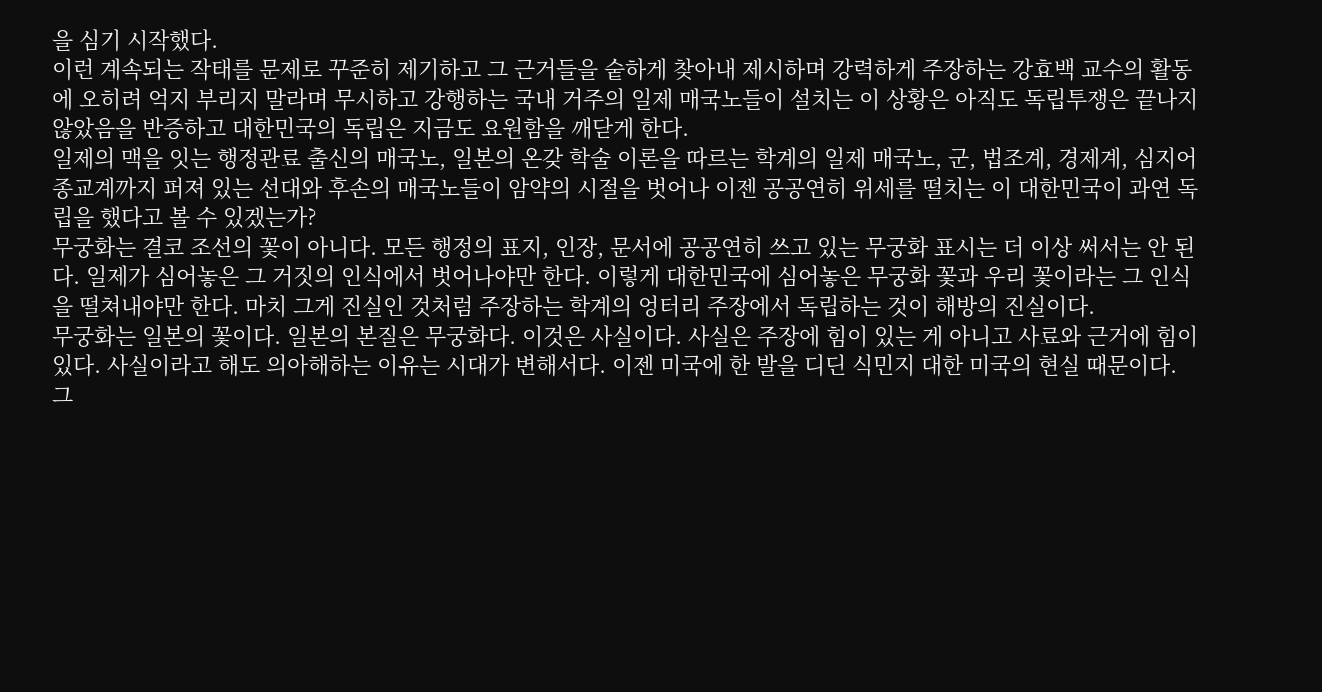을 심기 시작했다.
이런 계속되는 작태를 문제로 꾸준히 제기하고 그 근거들을 숱하게 찾아내 제시하며 강력하게 주장하는 강효백 교수의 활동에 오히려 억지 부리지 말라며 무시하고 강행하는 국내 거주의 일제 매국노들이 설치는 이 상황은 아직도 독립투쟁은 끝나지 않았음을 반증하고 대한민국의 독립은 지금도 요원함을 깨닫게 한다.
일제의 맥을 잇는 행정관료 출신의 매국노, 일본의 온갖 학술 이론을 따르는 학계의 일제 매국노, 군, 법조계, 경제계, 심지어 종교계까지 퍼져 있는 선대와 후손의 매국노들이 암약의 시절을 벗어나 이젠 공공연히 위세를 떨치는 이 대한민국이 과연 독립을 했다고 볼 수 있겠는가?
무궁화는 결코 조선의 꽃이 아니다. 모든 행정의 표지, 인장, 문서에 공공연히 쓰고 있는 무궁화 표시는 더 이상 써서는 안 된다. 일제가 심어놓은 그 거짓의 인식에서 벗어나야만 한다. 이렇게 대한민국에 심어놓은 무궁화 꽃과 우리 꽃이라는 그 인식을 떨쳐내야만 한다. 마치 그게 진실인 것처럼 주장하는 학계의 엉터리 주장에서 독립하는 것이 해방의 진실이다.
무궁화는 일본의 꽃이다. 일본의 본질은 무궁화다. 이것은 사실이다. 사실은 주장에 힘이 있는 게 아니고 사료와 근거에 힘이 있다. 사실이라고 해도 의아해하는 이유는 시대가 변해서다. 이젠 미국에 한 발을 디딘 식민지 대한 미국의 현실 때문이다.
그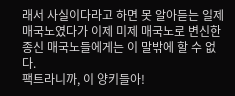래서 사실이다라고 하면 못 알아듣는 일제 매국노였다가 이제 미제 매국노로 변신한 종신 매국노들에게는 이 말밖에 할 수 없다.
팩트라니까, 이 양키들아!